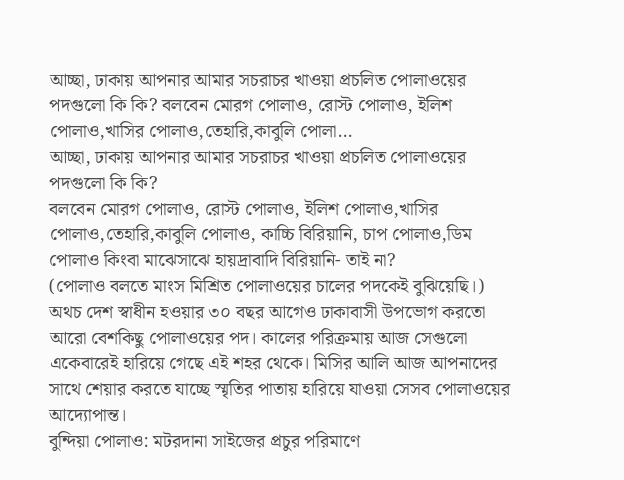আচ্ছা, ঢাকায় আপনার আমার সচরাচর খাওয়া প্রচলিত পোলাওয়ের পদগুলো কি কি? বলবেন মোরগ পোলাও, রোস্ট পোলাও, ইলিশ পোলাও,খাসির পোলাও,তেহারি,কাবুলি পোলা...
আচ্ছা, ঢাকায় আপনার আমার সচরাচর খাওয়া প্রচলিত পোলাওয়ের পদগুলো কি কি?
বলবেন মোরগ পোলাও, রোস্ট পোলাও, ইলিশ পোলাও,খাসির পোলাও,তেহারি,কাবুলি পোলাও, কাচ্চি বিরিয়ানি, চাপ পোলাও,ডিম পোলাও কিংবা মাঝেসাঝে হায়দ্রাবাদি বিরিয়ানি- তাই না?
(পোলাও বলতে মাংস মিশ্রিত পোলাওয়ের চালের পদকেই বুঝিয়েছি।)
অথচ দেশ স্বাধীন হওয়ার ৩০ বছর আগেও ঢাকাবাসী উপভোগ করতো আরো বেশকিছু পোলাওয়ের পদ। কালের পরিক্রমায় আজ সেগুলো একেবারেই হারিয়ে গেছে এই শহর থেকে। মিসির আলি আজ আপনাদের সাথে শেয়ার করতে যাচ্ছে স্মৃতির পাতায় হারিয়ে যাওয়া সেসব পোলাওয়ের আদ্যোপান্ত।
বুন্দিয়া পোলাও: মটরদানা সাইজের প্রচুর পরিমাণে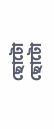ছোটো ছোটো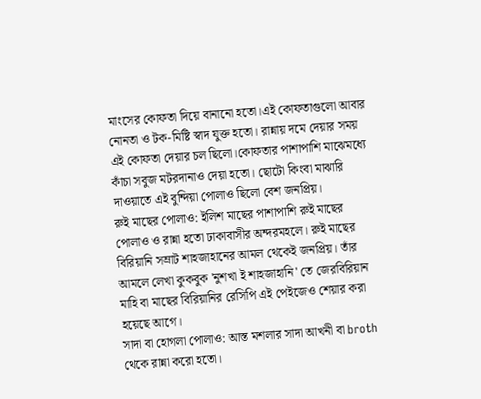মাংসের কোফতা দিয়ে বানানো হতো।এই কোফতাগুলো আবার নোনতা ও টক-মিষ্টি স্বাদ যুক্ত হতো। রান্নায় দমে দেয়ার সময় এই কোফতা দেয়ার চল ছিলো।কোফতার পাশাপাশি মাঝেমধ্যে কাঁচা সবুজ মটরদানাও দেয়া হতো। ছোটো কিংবা মাঝারি দাওয়াতে এই বুন্দিয়া পোলাও ছিলো বেশ জনপ্রিয়।
রুই মাছের পোলাও: ইলিশ মাছের পাশাপাশি রুই মাছের পোলাও ও রান্না হতো ঢাকাবাসীর অন্দরমহলে। রুই মাছের বিরিয়ানি সম্রাট শাহজাহানের আমল থেকেই জনপ্রিয়। তাঁর আমলে লেখা কুকবুক 'নুশখা ই শাহজাহানি' তে জেরবিরিয়ান মাহি বা মাছের বিরিয়ানির রেসিপি এই পেইজেও শেয়ার করা হয়েছে আগে।
সাদা বা হোগলা পোলাও: আস্ত মশলার সাদা আখনী বা broth থেকে রান্না করো হতো।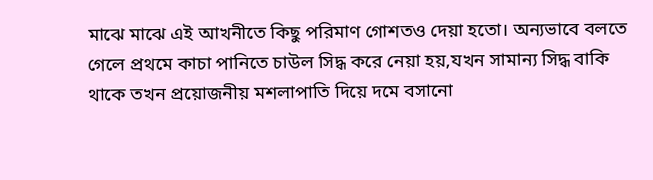মাঝে মাঝে এই আখনীতে কিছু পরিমাণ গোশতও দেয়া হতো। অন্যভাবে বলতে গেলে প্রথমে কাচা পানিতে চাউল সিদ্ধ করে নেয়া হয়,যখন সামান্য সিদ্ধ বাকি থাকে তখন প্রয়োজনীয় মশলাপাতি দিয়ে দমে বসানো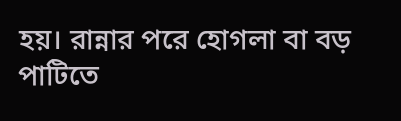হয়। রান্নার পরে হোগলা বা বড় পাটিতে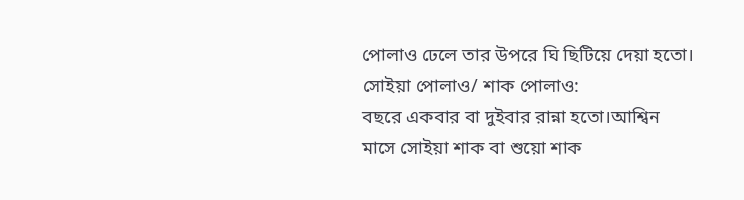পোলাও ঢেলে তার উপরে ঘি ছিটিয়ে দেয়া হতো।
সোইয়া পোলাও/ শাক পোলাও:
বছরে একবার বা দুইবার রান্না হতো।আশ্বিন মাসে সোইয়া শাক বা শুয়ো শাক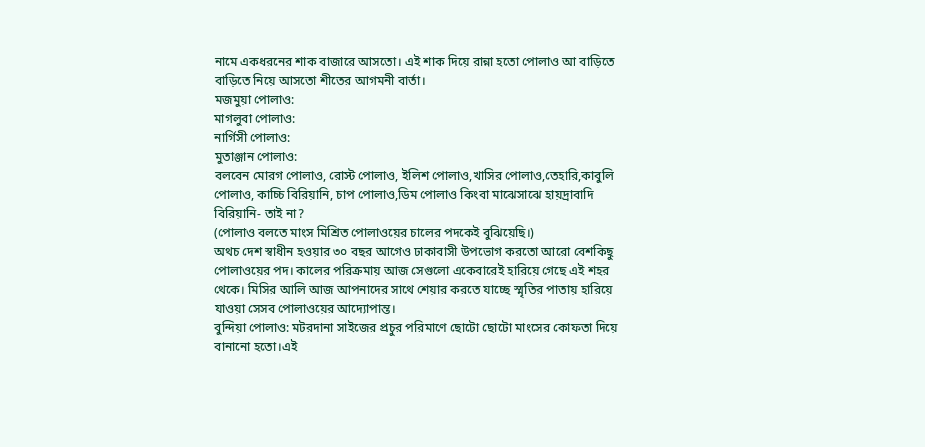নামে একধরনের শাক বাজারে আসতো। এই শাক দিয়ে রান্না হতো পোলাও আ বাড়িতে বাড়িতে নিয়ে আসতো শীতের আগমনী বার্তা।
মজমুয়া পোলাও:
মাগলুবা পোলাও:
নার্গিসী পোলাও:
মুতাঞ্জান পোলাও:
বলবেন মোরগ পোলাও, রোস্ট পোলাও, ইলিশ পোলাও,খাসির পোলাও,তেহারি,কাবুলি পোলাও, কাচ্চি বিরিয়ানি, চাপ পোলাও,ডিম পোলাও কিংবা মাঝেসাঝে হায়দ্রাবাদি বিরিয়ানি- তাই না?
(পোলাও বলতে মাংস মিশ্রিত পোলাওয়ের চালের পদকেই বুঝিয়েছি।)
অথচ দেশ স্বাধীন হওয়ার ৩০ বছর আগেও ঢাকাবাসী উপভোগ করতো আরো বেশকিছু পোলাওয়ের পদ। কালের পরিক্রমায় আজ সেগুলো একেবারেই হারিয়ে গেছে এই শহর থেকে। মিসির আলি আজ আপনাদের সাথে শেয়ার করতে যাচ্ছে স্মৃতির পাতায় হারিয়ে যাওয়া সেসব পোলাওয়ের আদ্যোপান্ত।
বুন্দিয়া পোলাও: মটরদানা সাইজের প্রচুর পরিমাণে ছোটো ছোটো মাংসের কোফতা দিয়ে বানানো হতো।এই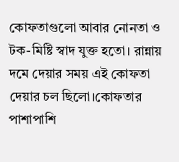কোফতাগুলো আবার নোনতা ও টক-মিষ্টি স্বাদ যুক্ত হতো। রান্নায় দমে দেয়ার সময় এই কোফতা দেয়ার চল ছিলো।কোফতার পাশাপাশি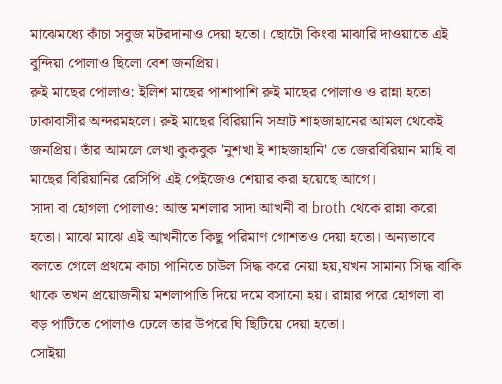মাঝেমধ্যে কাঁচা সবুজ মটরদানাও দেয়া হতো। ছোটো কিংবা মাঝারি দাওয়াতে এই বুন্দিয়া পোলাও ছিলো বেশ জনপ্রিয়।
রুই মাছের পোলাও: ইলিশ মাছের পাশাপাশি রুই মাছের পোলাও ও রান্না হতো ঢাকাবাসীর অন্দরমহলে। রুই মাছের বিরিয়ানি সম্রাট শাহজাহানের আমল থেকেই জনপ্রিয়। তাঁর আমলে লেখা কুকবুক 'নুশখা ই শাহজাহানি' তে জেরবিরিয়ান মাহি বা মাছের বিরিয়ানির রেসিপি এই পেইজেও শেয়ার করা হয়েছে আগে।
সাদা বা হোগলা পোলাও: আস্ত মশলার সাদা আখনী বা broth থেকে রান্না করো হতো। মাঝে মাঝে এই আখনীতে কিছু পরিমাণ গোশতও দেয়া হতো। অন্যভাবে বলতে গেলে প্রথমে কাচা পানিতে চাউল সিদ্ধ করে নেয়া হয়,যখন সামান্য সিদ্ধ বাকি থাকে তখন প্রয়োজনীয় মশলাপাতি দিয়ে দমে বসানো হয়। রান্নার পরে হোগলা বা বড় পাটিতে পোলাও ঢেলে তার উপরে ঘি ছিটিয়ে দেয়া হতো।
সোইয়া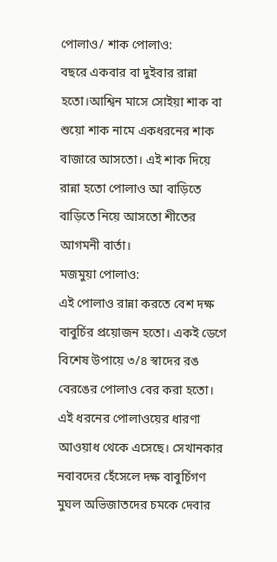পোলাও/ শাক পোলাও:
বছরে একবার বা দুইবার রান্না হতো।আশ্বিন মাসে সোইয়া শাক বা শুয়ো শাক নামে একধরনের শাক বাজারে আসতো। এই শাক দিয়ে রান্না হতো পোলাও আ বাড়িতে বাড়িতে নিয়ে আসতো শীতের আগমনী বার্তা।
মজমুয়া পোলাও:
এই পোলাও রান্না করতে বেশ দক্ষ বাবুর্চির প্রয়োজন হতো। একই ডেগে বিশেষ উপায়ে ৩/৪ স্বাদের রঙ বেরঙের পোলাও বের করা হতো। এই ধরনের পোলাওয়ের ধারণা আওয়াধ থেকে এসেছে। সেখানকার নবাবদের হেঁসেলে দক্ষ বাবুর্চিগণ মুঘল অভিজাতদের চমকে দেবার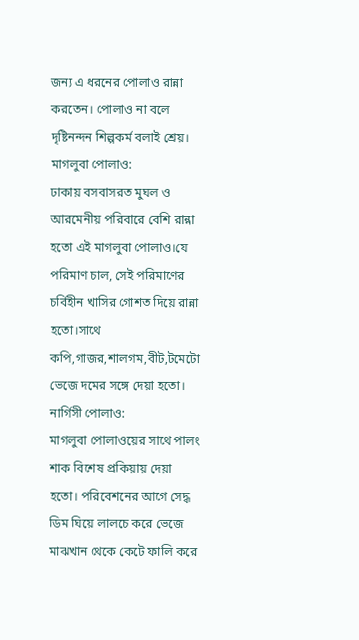জন্য এ ধরনের পোলাও রান্না করতেন। পোলাও না বলে দৃষ্টিনন্দন শিল্পকর্ম বলাই শ্রেয়।
মাগলুবা পোলাও:
ঢাকায় বসবাসরত মুঘল ও আরমেনীয় পরিবারে বেশি রান্না হতো এই মাগলুবা পোলাও।যে পরিমাণ চাল, সেই পরিমাণের চর্বিহীন খাসির গোশত দিয়ে রান্না হতো।সাথে কপি,গাজর,শালগম,বীট,টমেটো ভেজে দমের সঙ্গে দেয়া হতো।
নার্গিসী পোলাও:
মাগলুবা পোলাওয়ের সাথে পালং শাক বিশেষ প্রকিয়ায় দেয়া হতো। পরিবেশনের আগে সেদ্ধ ডিম ঘিয়ে লালচে করে ভেজে মাঝখান থেকে কেটে ফালি করে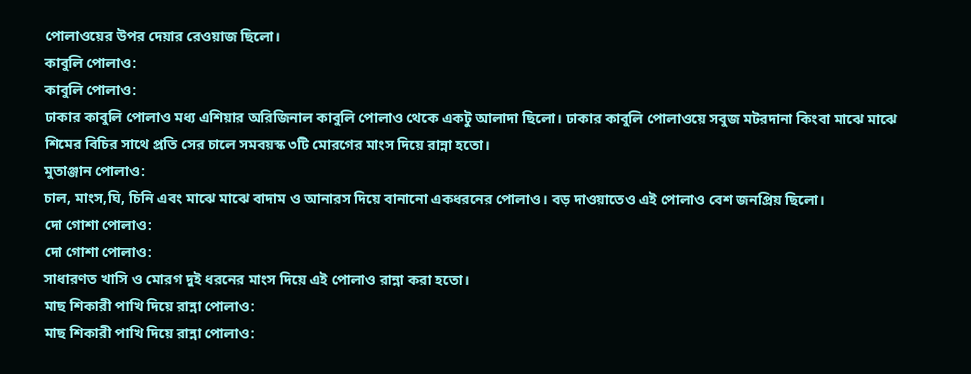পোলাওয়ের উপর দেয়ার রেওয়াজ ছিলো।
কাবুলি পোলাও:
কাবুলি পোলাও:
ঢাকার কাবুলি পোলাও মধ্য এশিয়ার অরিজিনাল কাবুলি পোলাও থেকে একটু আলাদা ছিলো। ঢাকার কাবুলি পোলাওয়ে সবুজ মটরদানা কিংবা মাঝে মাঝে শিমের বিচির সাথে প্রতি সের চালে সমবয়স্ক ৩টি মোরগের মাংস দিয়ে রান্না হতো।
মুতাঞ্জান পোলাও:
চাল, মাংস,ঘি, চিনি এবং মাঝে মাঝে বাদাম ও আনারস দিয়ে বানানো একধরনের পোলাও। বড় দাওয়াতেও এই পোলাও বেশ জনপ্রিয় ছিলো।
দো গোশা পোলাও:
দো গোশা পোলাও:
সাধারণত খাসি ও মোরগ দুই ধরনের মাংস দিয়ে এই পোলাও রান্না করা হতো।
মাছ শিকারী পাখি দিয়ে রান্না পোলাও:
মাছ শিকারী পাখি দিয়ে রান্না পোলাও: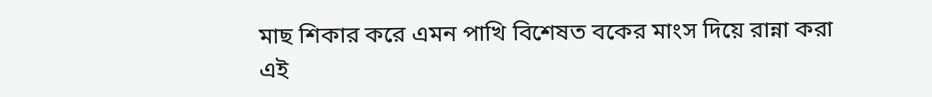মাছ শিকার করে এমন পাখি বিশেষত বকের মাংস দিয়ে রান্না করা এই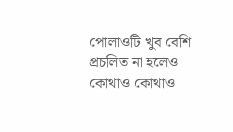পোলাওটি খুব বেশি প্রচলিত না হলেও কোথাও কোথাও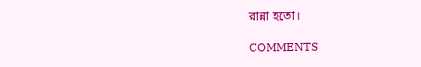রান্না হতো।

COMMENTS